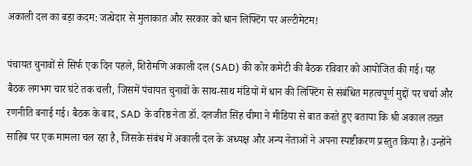अकाली दल का बड़ा कदम: जत्थेदार से मुलाकात और सरकार को धान लिफ्टिंग पर अल्टीमेटम!

पंचायत चुनावों से सिर्फ एक दिन पहले, शिरोमणि अकाली दल (SAD) की कोर कमेटी की बैठक रविवार को आयोजित की गई। यह बैठक लगभग चार घंटे तक चली, जिसमें पंचायत चुनावों के साथ-साथ मंडियों में धान की लिफ्टिंग से संबंधित महत्वपूर्ण मुद्दों पर चर्चा और रणनीति बनाई गई। बैठक के बाद, SAD के वरिष्ठ नेता डॉ. दलजीत सिंह चीमा ने मीडिया से बात करते हुए बताया कि श्री अकाल तख्त साहिब पर एक मामला चल रहा है, जिसके संबंध में अकाली दल के अध्यक्ष और अन्य नेताओं ने अपना स्पष्टीकरण प्रस्तुत किया है। उन्होंने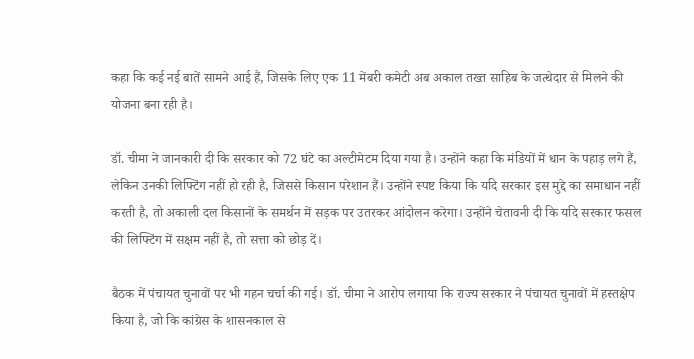कहा कि कई नई बातें सामने आई हैं, जिसके लिए एक 11 मेंबरी कमेटी अब अकाल तख्त साहिब के जत्थेदार से मिलने की योजना बना रही है।

डॉ. चीमा ने जानकारी दी कि सरकार को 72 घंटे का अल्टीमेटम दिया गया है। उन्होंने कहा कि मंडियों में धान के पहाड़ लगे हैं, लेकिन उनकी लिफ्टिंग नहीं हो रही है, जिससे किसान परेशान हैं। उन्होंने स्पष्ट किया कि यदि सरकार इस मुद्दे का समाधान नहीं करती है, तो अकाली दल किसानों के समर्थन में सड़क पर उतरकर आंदोलन करेगा। उन्होंने चेतावनी दी कि यदि सरकार फसल की लिफ्टिंग में सक्षम नहीं है, तो सत्ता को छोड़ दें।

बैठक में पंचायत चुनावों पर भी गहन चर्चा की गई। डॉ. चीमा ने आरोप लगाया कि राज्य सरकार ने पंचायत चुनावों में हस्तक्षेप किया है, जो कि कांग्रेस के शासनकाल से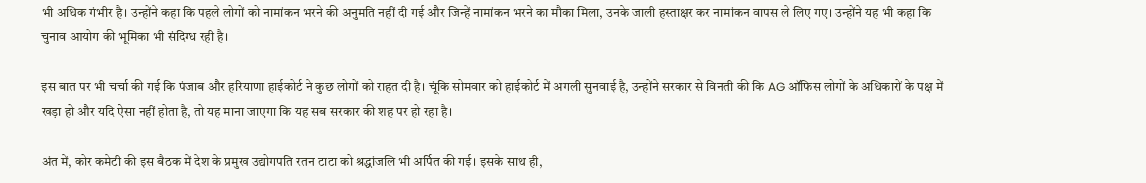भी अधिक गंभीर है। उन्होंने कहा कि पहले लोगों को नामांकन भरने की अनुमति नहीं दी गई और जिन्हें नामांकन भरने का मौका मिला, उनके जाली हस्ताक्षर कर नामांकन वापस ले लिए गए। उन्होंने यह भी कहा कि चुनाव आयोग की भूमिका भी संदिग्ध रही है।

इस बात पर भी चर्चा की गई कि पंजाब और हरियाणा हाईकोर्ट ने कुछ लोगों को राहत दी है। चूंकि सोमवार को हाईकोर्ट में अगली सुनवाई है, उन्होंने सरकार से विनती की कि AG ऑफिस लोगों के अधिकारों के पक्ष में खड़ा हो और यदि ऐसा नहीं होता है, तो यह माना जाएगा कि यह सब सरकार की शह पर हो रहा है।

अंत में, कोर कमेटी की इस बैठक में देश के प्रमुख उद्योगपति रतन टाटा को श्रद्धांजलि भी अर्पित की गई। इसके साथ ही,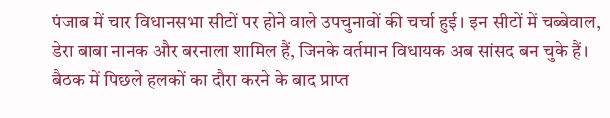पंजाब में चार विधानसभा सीटों पर होने वाले उपचुनावों की चर्चा हुई। इन सीटों में चब्बेवाल, डेरा बाबा नानक और बरनाला शामिल हैं, जिनके वर्तमान विधायक अब सांसद बन चुके हैं। बैठक में पिछले हलकों का दौरा करने के बाद प्राप्त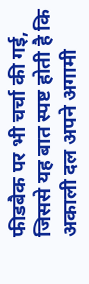फीडबैक पर भी चर्चा की गई, जिससे यह बात स्पष्ट होती है कि अकाली दल अपने अगामी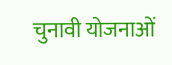चुनावी योजनाओं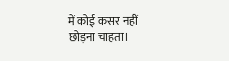में कोई कसर नहीं छोड़ना चाहता।